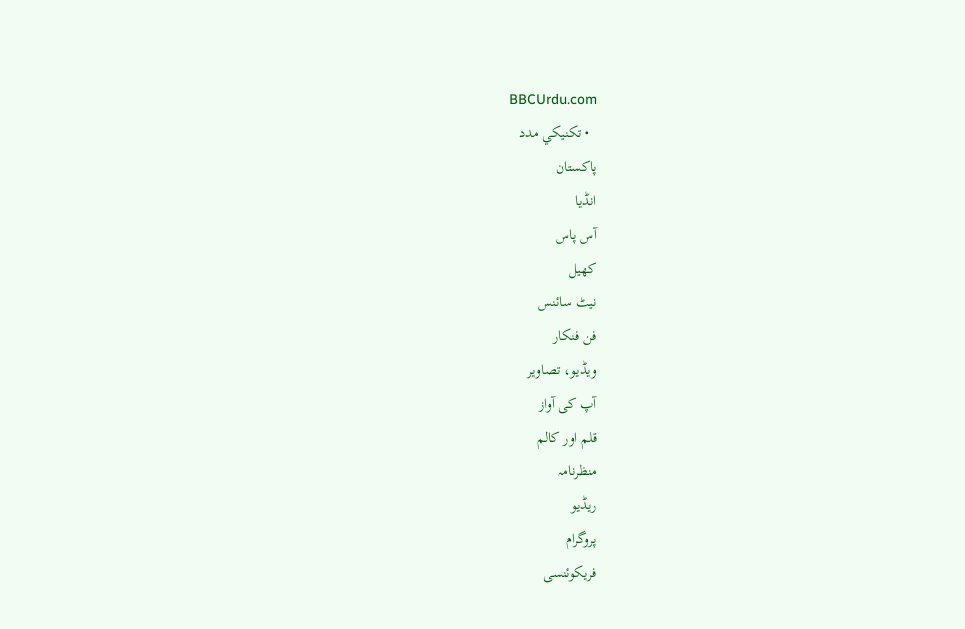BBCUrdu.com
  • تکنيکي مدد
پاکستان
انڈیا
آس پاس
کھیل
نیٹ سائنس
فن فنکار
ویڈیو، تصاویر
آپ کی آواز
قلم اور کالم
منظرنامہ
ریڈیو
پروگرام
فریکوئنسی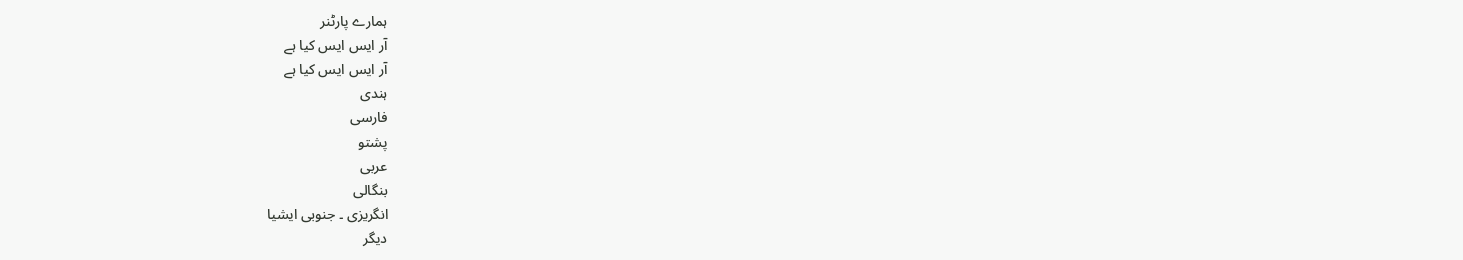ہمارے پارٹنر
آر ایس ایس کیا ہے
آر ایس ایس کیا ہے
ہندی
فارسی
پشتو
عربی
بنگالی
انگریزی ۔ جنوبی ایشیا
دیگر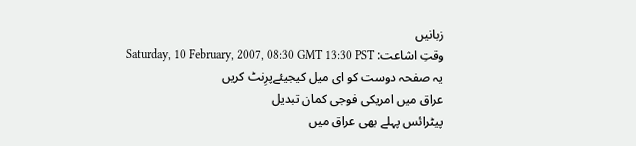زبانیں
وقتِ اشاعت: Saturday, 10 February, 2007, 08:30 GMT 13:30 PST
یہ صفحہ دوست کو ای میل کیجیئےپرِنٹ کریں
عراق میں امریکی فوجی کمان تبدیل
پیٹرائس پہلے بھی عراق میں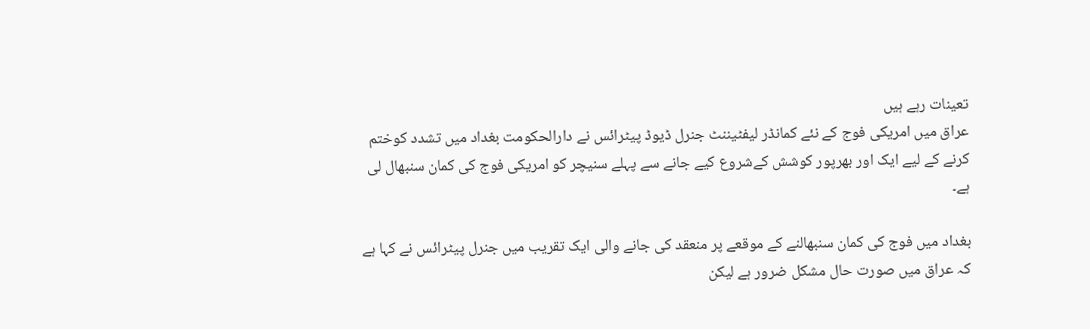تعینات رہے ہیں
عراق میں امریکی فوج کے نئے کمانڈر لیفٹیننٹ جنرل ڈیوڈ پیٹرائس نے دارالحکومت بغداد میں تشدد کوختم کرنے کے لیے ایک اور بھرپور کوشش کےشروع کیے جانے سے پہلے سنیچر کو امریکی فوج کی کمان سنبھال لی ہے۔

بغداد میں فوج کی کمان سنبھالنے کے موقعے پر منعقد کی جانے والی ایک تقریب میں جنرل پیٹرائس نے کہا ہے کہ عراق میں صورت حال مشکل ضرور ہے لیکن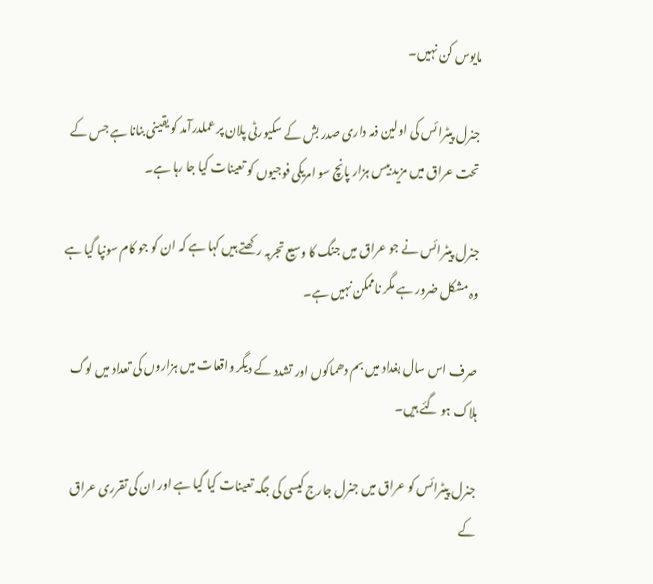مایوس کن نہیں۔

جنرل پیٹرائس کی اولین ذمہ داری صدر بش کے سکیورٹی پلان پر عملدرآمد کو یقینی بنانا ہے جس کے تحت عراق میں مزید بیس ہزار پانچ سو امریکی فوجیوں کو تعینات کیا جا رہا ہے۔

جنرل پیٹرائس نے جو عراق میں جنگ کا وسیع تجربہ رکھتے ہیں کہا ہے کہ ان کو جو کام سونپا گیا ہے وہ مشکل ضرور ہے مگر ناممکن نہیں ہے۔

صرف اس سال بغداد میں بم دھماکوں اور تشدد کے دیگر واقعات میں ہزاروں کی تعداد میں لوگ ہلاک ہو گئے ہیں۔

جنرل پیٹرائس کو عراق میں جنرل جارج کیسی کی جگہ تعینات کیا گیا ہے اور ان کی تقرری عراق کے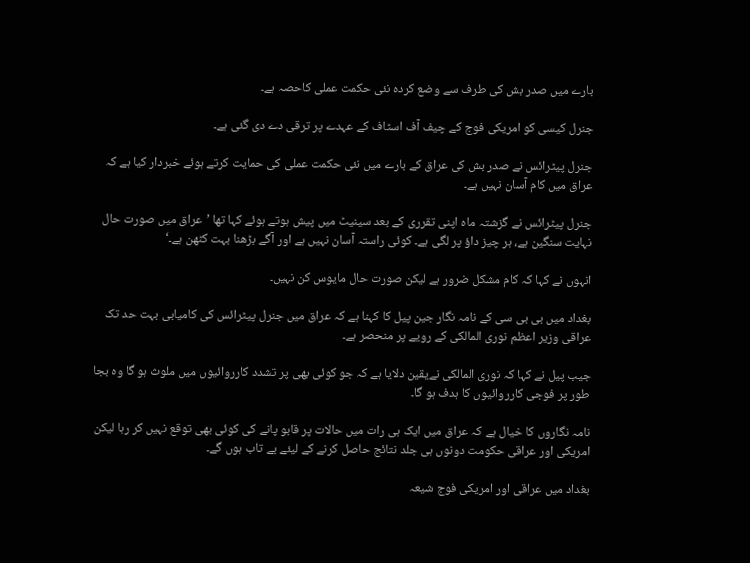بارے میں صدر بش کی طرف سے وضع کردہ نئی حکمت عملی کاحصہ ہے۔

جنرل کیسی کو امریکی فوج کے چیف آف اسٹاف کے عہدے پر ترقی دے دی گئی ہے۔

جنرل پیٹرائس نے صدر بش کی عراق کے بارے میں نئی حکمت عملی کی حمایت کرتے ہوئے خبردار کیا ہے کہ عراق میں کام آسان نہیں ہے۔

جنرل پیٹرائس نے گزشتہ ماہ اپنی تقرری کے بعد سینیٹ میں پیش ہوتے ہوئے کہا تھا ’عراق میں صورت حال نہایت سنگین ہے، ہر چیز داؤ پر لگی ہے۔ کوئی راستہ آسان نہیں ہے اور آگے بڑھنا بہت کٹھن ہے۔‘

انہوں نے کہا کہ کام مشکل ضرور ہے لیکن صورت حال مایوس کن نہیں۔

بغداد میں بی بی سی کے نامہ نگار جین پیل کا کہنا ہے کہ عراق میں جنرل پیٹرائس کی کامیابی بہت حد تک عراقی وزیر اعظم نوری المالکی کے رویے پر منحصر ہے۔

جیب پیل نے کہا کہ نوری المالکی نےیقین دلایا ہے کہ جو کوئی بھی پر تشدد کارروائیوں میں ملوث ہو گا وہ بجا طور پر فوجی کارروائیوں کا ہدف ہو گا۔

نامہ نگاروں کا خیال ہے کہ عراق میں ایک ہی رات میں حالات پر قابو پانے کی کوئی بھی توقع نہیں کر رہا لیکن امریکی اور عراقی حکومت دونوں ہی جلد نتائج حاصل کرنے کے لیئے بے تاب ہوں گے۔

بغداد میں عراقی اور امریکی فوج شیعہ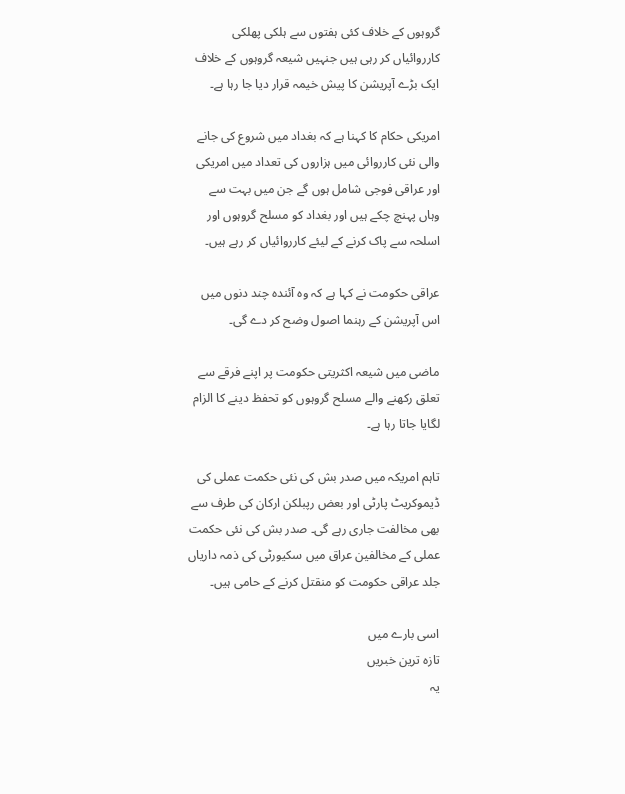گروہوں کے خلاف کئی ہفتوں سے ہلکی پھلکی کارروائیاں کر رہی ہیں جنہیں شیعہ گروہوں کے خلاف ایک بڑے آپریشن کا پیش خیمہ قرار دیا جا رہا ہے۔

امریکی حکام کا کہنا ہے کہ بغداد میں شروع کی جانے والی نئی کارروائی میں ہزاروں کی تعداد میں امریکی اور عراقی فوجی شامل ہوں گے جن میں بہت سے وہاں پہنچ چکے ہیں اور بغداد کو مسلح گروہوں اور اسلحہ سے پاک کرنے کے لیئے کارروائیاں کر رہے ہیں۔

عراقی حکومت نے کہا ہے کہ وہ آئندہ چند دنوں میں اس آپریشن کے رہنما اصول وضح کر دے گی۔

ماضی میں شیعہ اکثریتی حکومت پر اپنے فرقے سے تعلق رکھنے والے مسلح گروہوں کو تحفظ دینے کا الزام لگایا جاتا رہا ہے۔

تاہم امریکہ میں صدر بش کی نئی حکمت عملی کی ڈیموکریٹ پارٹی اور بعض رپبلکن ارکان کی طرف سے بھی مخالفت جاری رہے گی۔ صدر بش کی نئی حکمت عملی کے مخالفین عراق میں سکیورٹی کی ذمہ داریاں جلد عراقی حکومت کو منقتل کرنے کے حامی ہیں۔

اسی بارے میں
تازہ ترین خبریں
یہ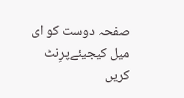صفحہ دوست کو ای میل کیجیئےپرِنٹ کریں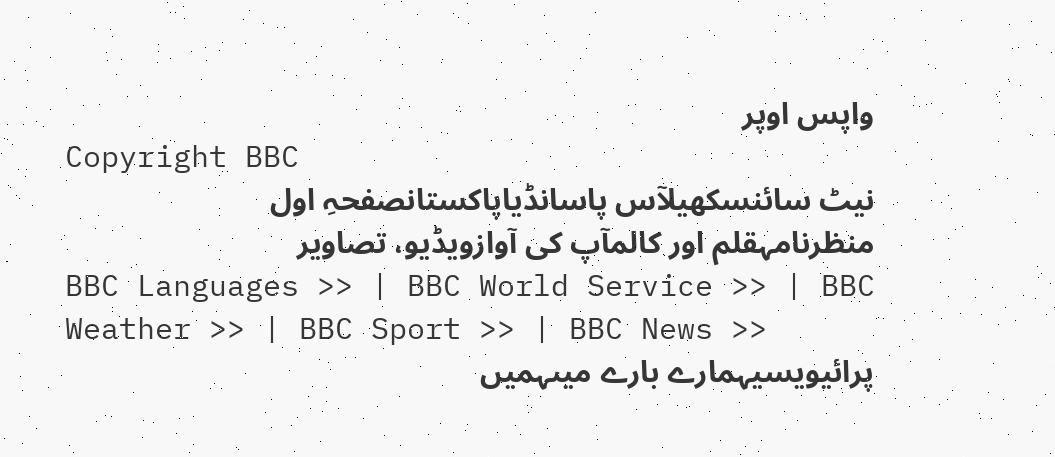واپس اوپر
Copyright BBC
نیٹ سائنسکھیلآس پاسانڈیاپاکستانصفحہِ اول
منظرنامہقلم اور کالمآپ کی آوازویڈیو، تصاویر
BBC Languages >> | BBC World Service >> | BBC Weather >> | BBC Sport >> | BBC News >>
پرائیویسیہمارے بارے میںہمیں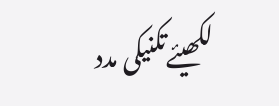لکھیئےتکنیکی مدد